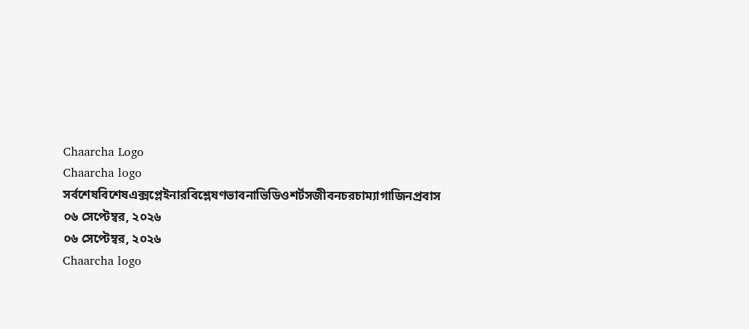Chaarcha Logo
Chaarcha logo
সর্বশেষবিশেষএক্সপ্লেইনারবিশ্লেষণভাবনাভিডিওশর্টসজীবনচরচাম্যাগাজিনপ্রবাস
০৬ সেপ্টেম্বর, ২০২৬
০৬ সেপ্টেম্বর, ২০২৬
Chaarcha logo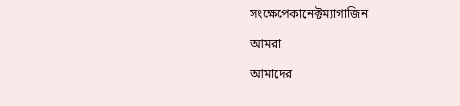সংক্ষেপেকানেক্টম্যাগাজিন

আমরা

আমাদের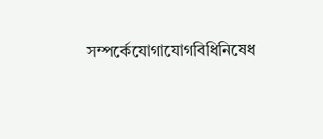সম্পর্কেযোগাযোগবিধিনিষেধ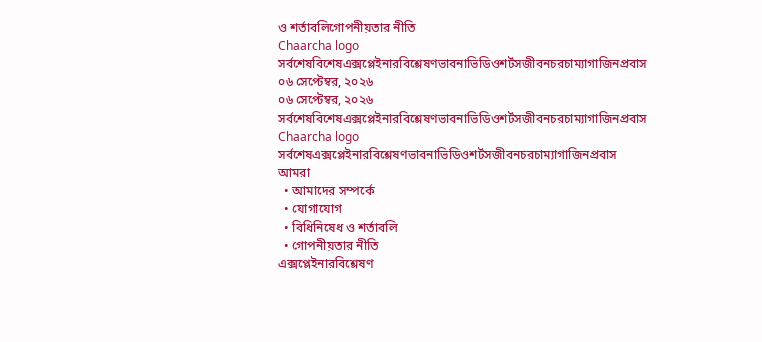ও শর্তাবলিগোপনীয়তার নীতি
Chaarcha logo
সর্বশেষবিশেষএক্সপ্লেইনারবিশ্লেষণভাবনাভিডিওশর্টসজীবনচরচাম্যাগাজিনপ্রবাস
০৬ সেপ্টেম্বর, ২০২৬
০৬ সেপ্টেম্বর, ২০২৬
সর্বশেষবিশেষএক্সপ্লেইনারবিশ্লেষণভাবনাভিডিওশর্টসজীবনচরচাম্যাগাজিনপ্রবাস
Chaarcha logo
সর্বশেষএক্সপ্লেইনারবিশ্লেষণভাবনাভিডিওশর্টসজীবনচরচাম্যাগাজিনপ্রবাস
আমরা
  • আমাদের সম্পর্কে
  • যোগাযোগ
  • বিধিনিষেধ ও শর্তাবলি
  • গোপনীয়তার নীতি
এক্সপ্লেইনারবিশ্লেষণ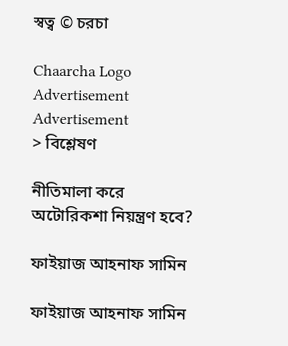স্বত্ব © চরচা

Chaarcha Logo
Advertisement
Advertisement
> বিশ্লেষণ

নীতিমালা করে অটোরিকশা নিয়ন্ত্রণ হবে?

ফাইয়াজ আহনাফ সামিন

ফাইয়াজ আহনাফ সামিন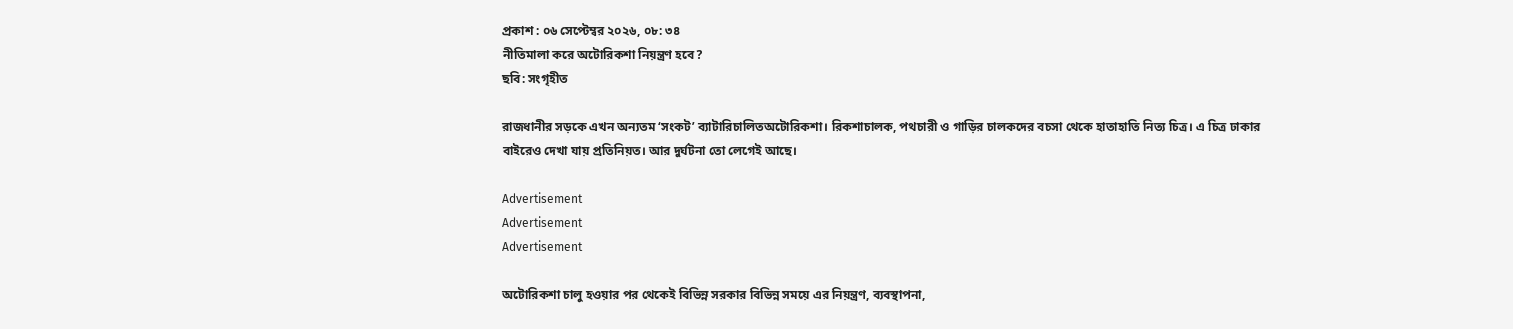প্রকাশ : ০৬ সেপ্টেম্বর ২০২৬, ০৮: ৩৪
নীতিমালা করে অটোরিকশা নিয়ন্ত্রণ হবে?
ছবি: সংগৃহীত

রাজধানীর সড়কে এখন অন্যতম ‘সংকট’ ব্যাটারিচালিতঅটোরিকশা। রিকশাচালক, পথচারী ও গাড়ির চালকদের বচসা থেকে হাতাহাতি নিত্য চিত্র। এ চিত্র ঢাকার বাইরেও দেখা যায় প্রতিনিয়ত। আর দুর্ঘটনা তো লেগেই আছে।

Advertisement
Advertisement
Advertisement

অটোরিকশা চালু হওয়ার পর থেকেই বিভিন্ন সরকার বিভিন্ন সময়ে এর নিয়ন্ত্রণ, ব্যবস্থাপনা,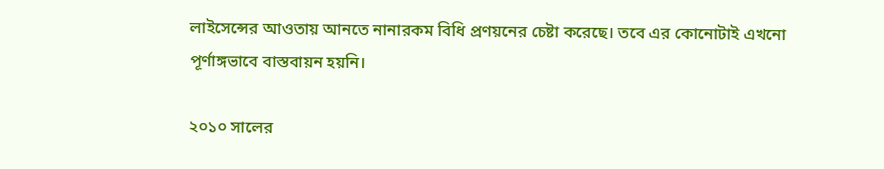লাইসেন্সের আওতায় আনতে নানারকম বিধি প্রণয়নের চেষ্টা করেছে। তবে এর কোনোটাই এখনো পূর্ণাঙ্গভাবে বাস্তবায়ন হয়নি।

২০১০ সালের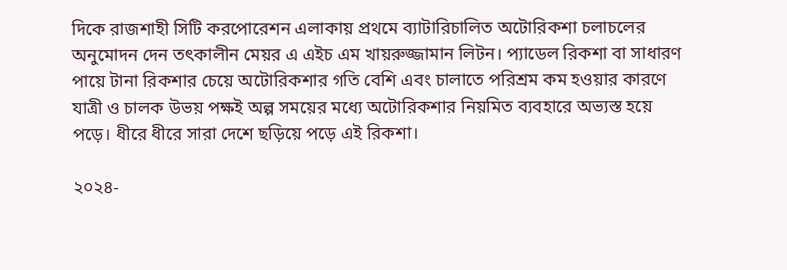দিকে রাজশাহী সিটি করপোরেশন এলাকায় প্রথমে ব্যাটারিচালিত অটোরিকশা চলাচলের অনুমোদন দেন তৎকালীন মেয়র এ এইচ এম খায়রুজ্জামান লিটন। প্যাডেল রিকশা বা সাধারণ পায়ে টানা রিকশার চেয়ে অটোরিকশার গতি বেশি এবং চালাতে পরিশ্রম কম হওয়ার কারণে যাত্রী ও চালক উভয় পক্ষই অল্প সময়ের মধ্যে অটোরিকশার নিয়মিত ব্যবহারে অভ্যস্ত হয়ে পড়ে। ধীরে ধীরে সারা দেশে ছড়িয়ে পড়ে এই রিকশা।

২০২৪-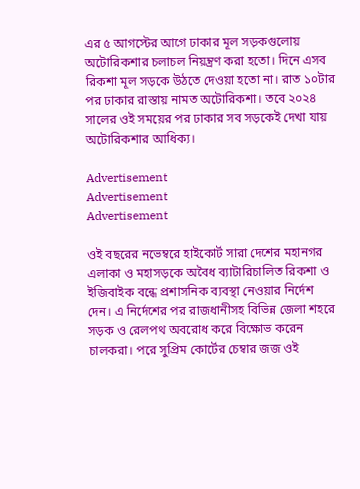এর ৫ আগস্টের আগে ঢাকার মূল সড়কগুলোয় অটোরিকশার চলাচল নিয়ন্ত্রণ করা হতো। দিনে এসব রিকশা মূল সড়কে উঠতে দেওয়া হতো না। রাত ১০টার পর ঢাকার রাস্তায় নামত অটোরিকশা। তবে ২০২৪ সালের ওই সময়ের পর ঢাকার সব সড়কেই দেখা যায় অটোরিকশার আধিক্য।

Advertisement
Advertisement
Advertisement

ওই বছরের নভেম্বরে হাইকোর্ট সারা দেশের মহানগর এলাকা ও মহাসড়কে অবৈধ ব্যাটারিচালিত রিকশা ও ইজিবাইক বন্ধে প্রশাসনিক ব্যবস্থা নেওয়ার নির্দেশ দেন। এ নির্দেশের পর রাজধানীসহ বিভিন্ন জেলা শহরে সড়ক ও রেলপথ অবরোধ করে বিক্ষোভ করেন চালকরা। পরে সুপ্রিম কোর্টের চেম্বার জজ ওই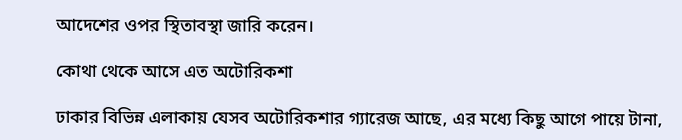আদেশের ওপর স্থিতাবস্থা জারি করেন।

কোথা থেকে আসে এত অটোরিকশা

ঢাকার বিভিন্ন এলাকায় যেসব অটোরিকশার গ্যারেজ আছে, এর মধ্যে কিছু আগে পায়ে টানা,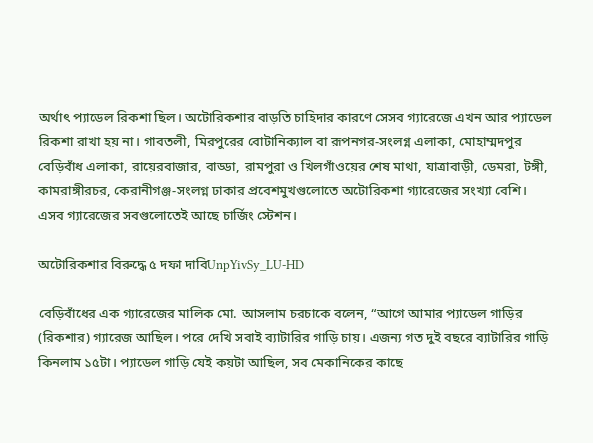অর্থাৎ প্যাডেল রিকশা ছিল। অটোরিকশার বাড়তি চাহিদার কারণে সেসব গ্যারেজে এখন আর প্যাডেল রিকশা রাখা হয় না। গাবতলী, মিরপুরের বোটানিক্যাল বা রূপনগর-সংলগ্ন এলাকা, মোহাম্মদপুর বেড়িবাঁধ এলাকা, রায়েরবাজার, বাড্ডা, রামপুরা ও খিলগাঁওয়ের শেষ মাথা, যাত্রাবাড়ী, ডেমরা, টঙ্গী, কামরাঙ্গীরচর, কেরানীগঞ্জ-সংলগ্ন ঢাকার প্রবেশমুখগুলোতে অটোরিকশা গ্যারেজের সংখ্যা বেশি। এসব গ্যারেজের সবগুলোতেই আছে চার্জিং স্টেশন।

অটোরিকশার বিরুদ্ধে ৫ দফা দাবিUnpYivSy_LU-HD

বেড়িবাঁধের এক গ্যারেজের মালিক মো. আসলাম চরচাকে বলেন, “আগে আমার প্যাডেল গাড়ির (রিকশার) গ্যারেজ আছিল। পরে দেখি সবাই ব্যাটারির গাড়ি চায়। এজন্য গত দুই বছরে ব্যাটারির গাড়ি কিনলাম ১৫টা। প্যাডেল গাড়ি যেই কয়টা আছিল, সব মেকানিকের কাছে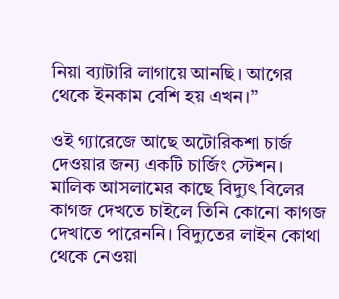নিয়া ব্যাটারি লাগায়ে আনছি। আগের থেকে ইনকাম বেশি হয় এখন।”

ওই গ্যারেজে আছে অটোরিকশা চার্জ দেওয়ার জন্য একটি চার্জিং স্টেশন। মালিক আসলামের কাছে বিদ্যুৎ বিলের কাগজ দেখতে চাইলে তিনি কোনো কাগজ দেখাতে পারেননি। বিদ্যুতের লাইন কোথা থেকে নেওয়া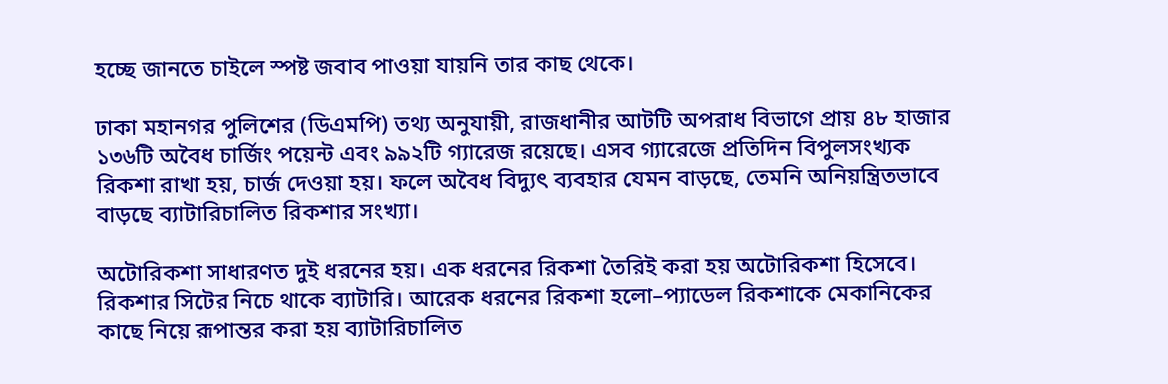হচ্ছে জানতে চাইলে স্পষ্ট জবাব পাওয়া যায়নি তার কাছ থেকে।

ঢাকা মহানগর পুলিশের (ডিএমপি) তথ্য অনুযায়ী, রাজধানীর আটটি অপরাধ বিভাগে প্রায় ৪৮ হাজার ১৩৬টি অবৈধ চার্জিং পয়েন্ট এবং ৯৯২টি গ্যারেজ রয়েছে। এসব গ্যারেজে প্রতিদিন বিপুলসংখ্যক রিকশা রাখা হয়, চার্জ দেওয়া হয়। ফলে অবৈধ বিদ্যুৎ ব্যবহার যেমন বাড়ছে, তেমনি অনিয়ন্ত্রিতভাবে বাড়ছে ব্যাটারিচালিত রিকশার সংখ্যা।

অটোরিকশা সাধারণত দুই ধরনের হয়। এক ধরনের রিকশা তৈরিই করা হয় অটোরিকশা হিসেবে। রিকশার সিটের নিচে থাকে ব্যাটারি। আরেক ধরনের রিকশা হলো–প্যাডেল রিকশাকে মেকানিকের কাছে নিয়ে রূপান্তর করা হয় ব্যাটারিচালিত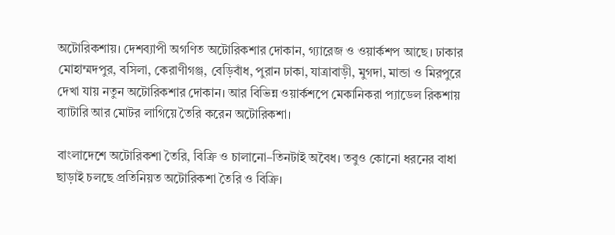অটোরিকশায়। দেশব্যাপী অগণিত অটোরিকশার দোকান, গ্যারেজ ও ওয়ার্কশপ আছে। ঢাকার মোহাম্মদপুর, বসিলা, কেরাণীগঞ্জ, বেড়িবাঁধ, পুরান ঢাকা, যাত্রাবাড়ী, মুগদা, মান্ডা ও মিরপুরে দেখা যায় নতুন অটোরিকশার দোকান। আর বিভিন্ন ওয়ার্কশপে মেকানিকরা প্যাডেল রিকশায় ব্যাটারি আর মোটর লাগিয়ে তৈরি করেন অটোরিকশা।

বাংলাদেশে অটোরিকশা তৈরি, বিক্রি ও চালানো–তিনটাই অবৈধ। তবুও কোনো ধরনের বাধা ছাড়াই চলছে প্রতিনিয়ত অটোরিকশা তৈরি ও বিক্রি।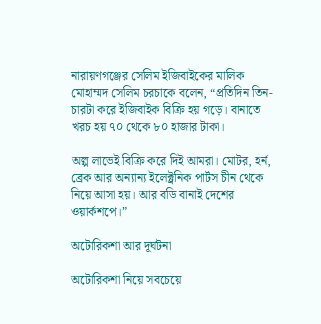নারায়ণগঞ্জের সেলিম ইজিবাইকের মালিক মোহাম্মদ সেলিম চরচাকে বলেন, “প্রতিদিন তিন-চারটা করে ইজিবাইক বিক্রি হয় গড়ে। বানাতে খরচ হয় ৭০ থেকে ৮০ হাজার টাকা।

অল্প লাভেই বিক্রি করে দিই আমরা। মোটর, হর্ন, ব্রেক আর অন্যান্য ইলেক্ট্রনিক পার্টস চীন থেকে নিয়ে আসা হয়। আর বডি বানাই দেশের ওয়ার্কশপে।”

অটোরিকশা আর দূর্ঘটনা

অটোরিকশা নিয়ে সবচেয়ে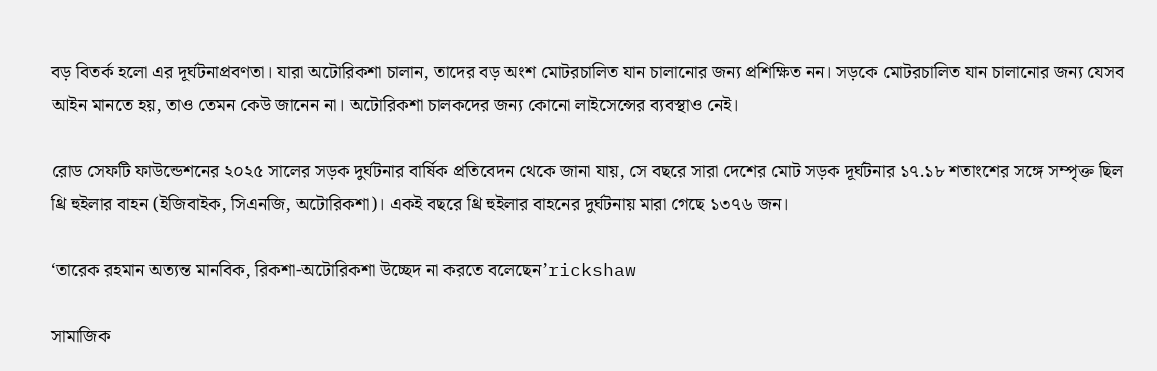বড় বিতর্ক হলো এর দূর্ঘটনাপ্রবণতা। যারা অটোরিকশা চালান, তাদের বড় অংশ মোটরচালিত যান চালানোর জন্য প্রশিক্ষিত নন। সড়কে মোটরচালিত যান চালানোর জন্য যেসব আইন মানতে হয়, তাও তেমন কেউ জানেন না। অটোরিকশা চালকদের জন্য কোনো লাইসেন্সের ব্যবস্থাও নেই।

রোড সেফটি ফাউন্ডেশনের ২০২৫ সালের সড়ক দুর্ঘটনার বার্ষিক প্রতিবেদন থেকে জানা যায়, সে বছরে সারা দেশের মোট সড়ক দূর্ঘটনার ১৭.১৮ শতাংশের সঙ্গে সম্পৃক্ত ছিল থ্রি হুইলার বাহন (ইজিবাইক, সিএনজি, অটোরিকশা)। একই বছরে থ্রি হুইলার বাহনের দুর্ঘটনায় মারা গেছে ১৩৭৬ জন।

‘তারেক রহমান অত্যন্ত মানবিক, রিকশা-অটোরিকশা উচ্ছেদ না করতে বলেছেন’rickshaw

সামাজিক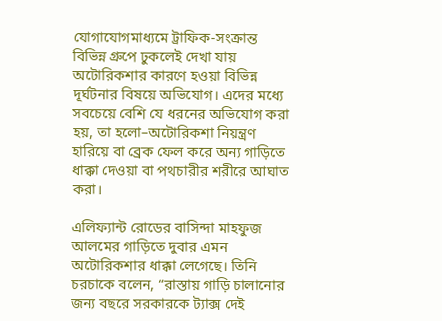যোগাযোগমাধ্যমে ট্রাফিক-সংক্রান্ত বিভিন্ন গ্রুপে ঢুকলেই দেখা যায় অটোরিকশার কারণে হওয়া বিভিন্ন দূর্ঘটনার বিষয়ে অভিযোগ। এদের মধ্যে সবচেয়ে বেশি যে ধরনের অভিযোগ করা হয়, তা হলো–অটোরিকশা নিয়ন্ত্রণ হারিয়ে বা ব্রেক ফেল করে অন্য গাড়িতে ধাক্কা দেওয়া বা পথচারীর শরীরে আঘাত করা।

এলিফ্যান্ট রোডের বাসিন্দা মাহফুজ আলমের গাড়িতে দুবার এমন অটোরিকশার ধাক্কা লেগেছে। তিনি চরচাকে বলেন, “রাস্তায় গাড়ি চালানোর জন্য বছরে সরকারকে ট্যাক্স দেই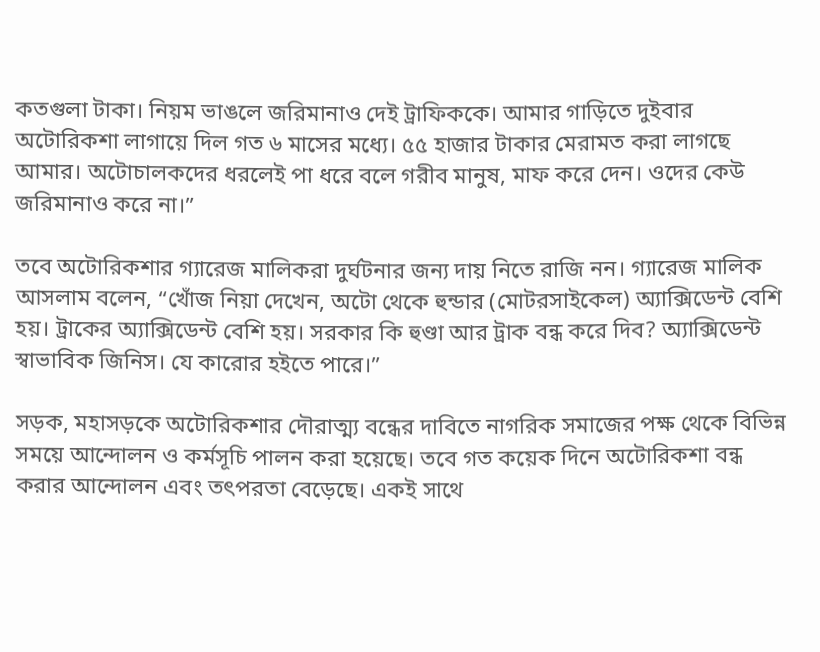কতগুলা টাকা। নিয়ম ভাঙলে জরিমানাও দেই ট্রাফিককে। আমার গাড়িতে দুইবার অটোরিকশা লাগায়ে দিল গত ৬ মাসের মধ্যে। ৫৫ হাজার টাকার মেরামত করা লাগছে আমার। অটোচালকদের ধরলেই পা ধরে বলে গরীব মানুষ, মাফ করে দেন। ওদের কেউ জরিমানাও করে না।”

তবে অটোরিকশার গ্যারেজ মালিকরা দুর্ঘটনার জন্য দায় নিতে রাজি নন। গ্যারেজ মালিক আসলাম বলেন, “খোঁজ নিয়া দেখেন, অটো থেকে হুন্ডার (মোটরসাইকেল) অ্যাক্সিডেন্ট বেশি হয়। ট্রাকের অ্যাক্সিডেন্ট বেশি হয়। সরকার কি হুণ্ডা আর ট্রাক বন্ধ করে দিব? অ্যাক্সিডেন্ট স্বাভাবিক জিনিস। যে কারোর হইতে পারে।”

সড়ক, মহাসড়কে অটোরিকশার দৌরাত্ম্য বন্ধের দাবিতে নাগরিক সমাজের পক্ষ থেকে বিভিন্ন সময়ে আন্দোলন ও কর্মসূচি পালন করা হয়েছে। তবে গত কয়েক দিনে অটোরিকশা বন্ধ করার আন্দোলন এবং তৎপরতা বেড়েছে। একই সাথে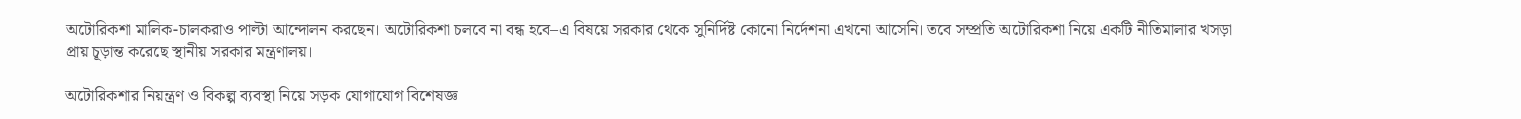অটোরিকশা মালিক-চালকরাও পাল্টা আন্দোলন করছেন। অটোরিকশা চলবে না বন্ধ হবে–এ বিষয়ে সরকার থেকে সুনির্দিষ্ট কোনো নির্দেশনা এখনো আসেনি। তবে সম্প্রতি অটোরিকশা নিয়ে একটি নীতিমালার খসড়া প্রায় চূড়ান্ত করেছে স্থানীয় সরকার মন্ত্রণালয়।

অটোরিকশার নিয়ন্ত্রণ ও বিকল্প ব্যবস্থা নিয়ে সড়ক যোগাযোগ বিশেষজ্ঞ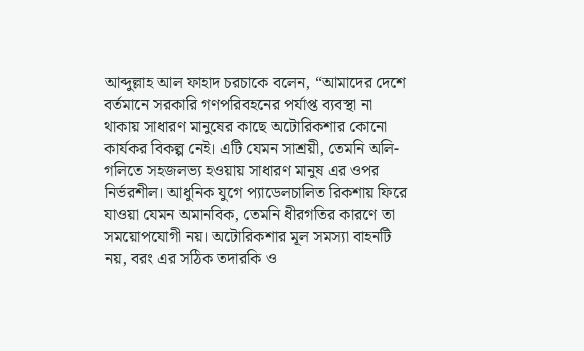আব্দুল্লাহ আল ফাহাদ চরচাকে বলেন, “আমাদের দেশে বর্তমানে সরকারি গণপরিবহনের পর্যাপ্ত ব্যবস্থা না থাকায় সাধারণ মানুষের কাছে অটোরিকশার কোনো কার্যকর বিকল্প নেই। এটি যেমন সাশ্রয়ী, তেমনি অলি-গলিতে সহজলভ্য হওয়ায় সাধারণ মানুষ এর ওপর নির্ভরশীল। আধুনিক যুগে প্যাডেলচালিত রিকশায় ফিরে যাওয়া যেমন অমানবিক, তেমনি ধীরগতির কারণে তা সময়োপযোগী নয়। অটোরিকশার মূল সমস্যা বাহনটি নয়, বরং এর সঠিক তদারকি ও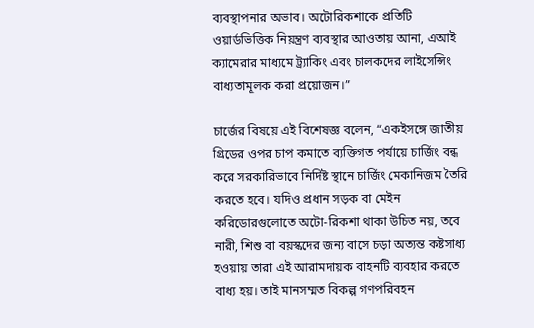ব্যবস্থাপনার অভাব। অটোরিকশাকে প্রতিটি ওয়ার্ডভিত্তিক নিয়ন্ত্রণ ব্যবস্থার আওতায় আনা, এআই ক্যামেরার মাধ্যমে ট্র্যাকিং এবং চালকদের লাইসেন্সিং বাধ্যতামূলক করা প্রয়োজন।”

চার্জের বিষয়ে এই বিশেষজ্ঞ বলেন, “একইসঙ্গে জাতীয় গ্রিডের ওপর চাপ কমাতে ব্যক্তিগত পর্যায়ে চার্জিং বন্ধ করে সরকারিভাবে নির্দিষ্ট স্থানে চার্জিং মেকানিজম তৈরি করতে হবে। যদিও প্রধান সড়ক বা মেইন করিডোরগুলোতে অটো-রিকশা থাকা উচিত নয়, তবে নারী, শিশু বা বয়স্কদের জন্য বাসে চড়া অত্যন্ত কষ্টসাধ্য হওয়ায় তারা এই আরামদায়ক বাহনটি ব্যবহার করতে বাধ্য হয়। তাই মানসম্মত বিকল্প গণপরিবহন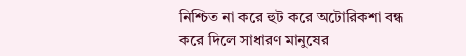নিশ্চিত না করে হুট করে অটোরিকশা বন্ধ করে দিলে সাধারণ মানুষের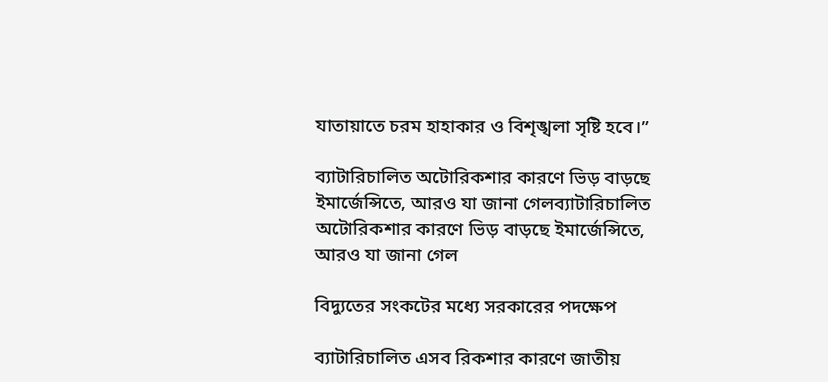যাতায়াতে চরম হাহাকার ও বিশৃঙ্খলা সৃষ্টি হবে।”

ব্যাটারিচালিত অটোরিকশার কারণে ভিড় বাড়ছে ইমার্জেন্সিতে, আরও যা জানা গেলব্যাটারিচালিত অটোরিকশার কারণে ভিড় বাড়ছে ইমার্জেন্সিতে, আরও যা জানা গেল

বিদ্যুতের সংকটের মধ্যে সরকারের পদক্ষেপ

ব্যাটারিচালিত এসব রিকশার কারণে জাতীয়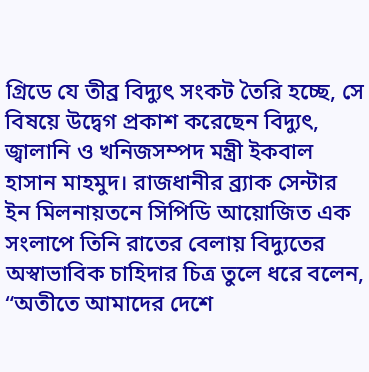গ্রিডে যে তীব্র বিদ্যুৎ সংকট তৈরি হচ্ছে, সে বিষয়ে উদ্বেগ প্রকাশ করেছেন বিদ্যুৎ, জ্বালানি ও খনিজসম্পদ মন্ত্রী ইকবাল হাসান মাহমুদ। রাজধানীর ব্র্যাক সেন্টার ইন মিলনায়তনে সিপিডি আয়োজিত এক সংলাপে তিনি রাতের বেলায় বিদ্যুতের অস্বাভাবিক চাহিদার চিত্র তুলে ধরে বলেন, “অতীতে আমাদের দেশে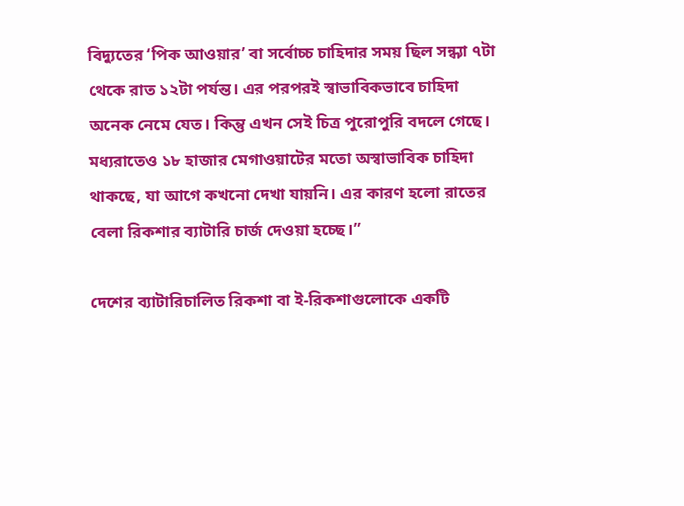বিদ্যুতের ‘পিক আওয়ার’ বা সর্বোচ্চ চাহিদার সময় ছিল সন্ধ্যা ৭টা থেকে রাত ১২টা পর্যন্ত। এর পরপরই স্বাভাবিকভাবে চাহিদা অনেক নেমে যেত। কিন্তু এখন সেই চিত্র পুরোপুরি বদলে গেছে। মধ্যরাতেও ১৮ হাজার মেগাওয়াটের মতো অস্বাভাবিক চাহিদা থাকছে, যা আগে কখনো দেখা যায়নি। এর কারণ হলো রাতের বেলা রিকশার ব্যাটারি চার্জ দেওয়া হচ্ছে।”

দেশের ব্যাটারিচালিত রিকশা বা ই-রিকশাগুলোকে একটি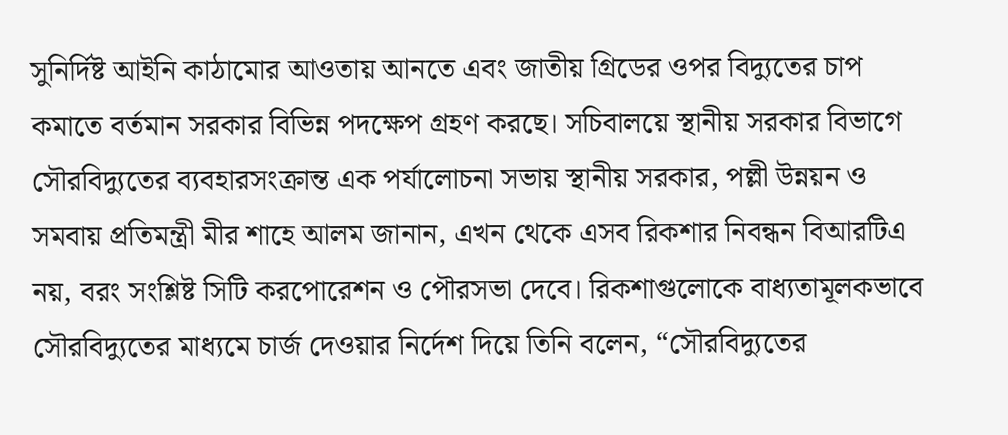সুনির্দিষ্ট আইনি কাঠামোর আওতায় আনতে এবং জাতীয় গ্রিডের ওপর বিদ্যুতের চাপ কমাতে বর্তমান সরকার বিভিন্ন পদক্ষেপ গ্রহণ করছে। সচিবালয়ে স্থানীয় সরকার বিভাগে সৌরবিদ্যুতের ব্যবহারসংক্রান্ত এক পর্যালোচনা সভায় স্থানীয় সরকার, পল্লী উন্নয়ন ও সমবায় প্রতিমন্ত্রী মীর শাহে আলম জানান, এখন থেকে এসব রিকশার নিবন্ধন বিআরটিএ নয়, বরং সংশ্লিষ্ট সিটি করপোরেশন ও পৌরসভা দেবে। রিকশাগুলোকে বাধ্যতামূলকভাবে সৌরবিদ্যুতের মাধ্যমে চার্জ দেওয়ার নির্দেশ দিয়ে তিনি বলেন, “সৌরবিদ্যুতের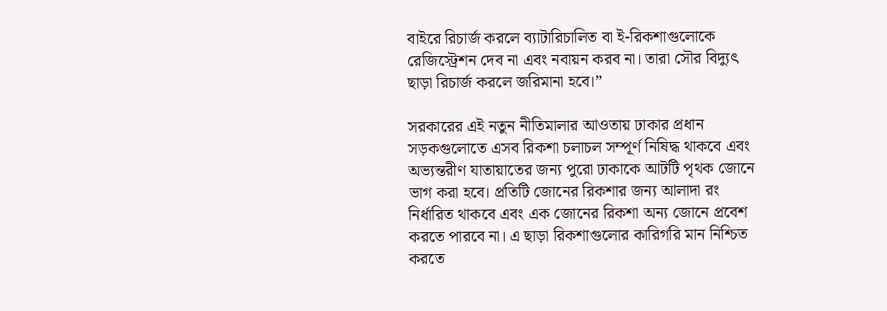বাইরে রিচার্জ করলে ব্যাটারিচালিত বা ই-রিকশাগুলোকে রেজিস্ট্রেশন দেব না এবং নবায়ন করব না। তারা সৌর বিদ্যুৎ ছাড়া রিচার্জ করলে জরিমানা হবে।”

সরকারের এই নতুন নীতিমালার আওতায় ঢাকার প্রধান সড়কগুলোতে এসব রিকশা চলাচল সম্পূর্ণ নিষিদ্ধ থাকবে এবং অভ্যন্তরীণ যাতায়াতের জন্য পুরো ঢাকাকে আটটি পৃথক জোনে ভাগ করা হবে। প্রতিটি জোনের রিকশার জন্য আলাদা রং নির্ধারিত থাকবে এবং এক জোনের রিকশা অন্য জোনে প্রবেশ করতে পারবে না। এ ছাড়া রিকশাগুলোর কারিগরি মান নিশ্চিত করতে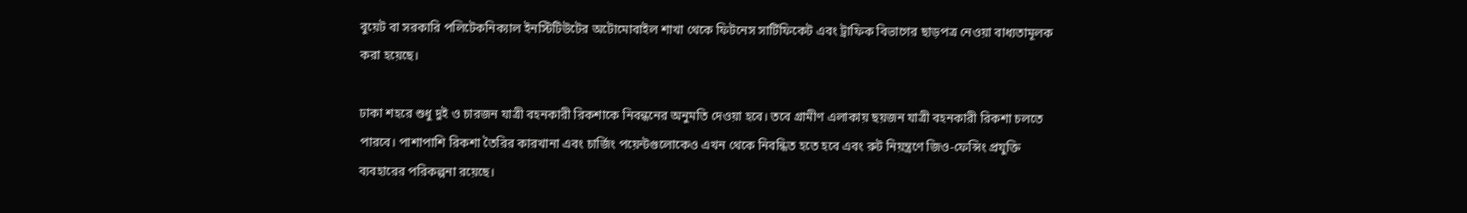বুয়েট বা সরকারি পলিটেকনিক্যাল ইনস্টিটিউটের অটোমোবাইল শাখা থেকে ফিটনেস সার্টিফিকেট এবং ট্রাফিক বিভাগের ছাড়পত্র নেওয়া বাধ্যতামূলক করা হয়েছে।

ঢাকা শহরে শুধু দুই ও চারজন যাত্রী বহনকারী রিকশাকে নিবন্ধনের অনুমতি দেওয়া হবে। তবে গ্রামীণ এলাকায় ছয়জন যাত্রী বহনকারী রিকশা চলতে পারবে। পাশাপাশি রিকশা তৈরির কারখানা এবং চার্জিং পয়েন্টগুলোকেও এখন থেকে নিবন্ধিত হতে হবে এবং রুট নিয়ন্ত্রণে জিও-ফেন্সিং প্রযুক্তি ব্যবহারের পরিকল্পনা রয়েছে।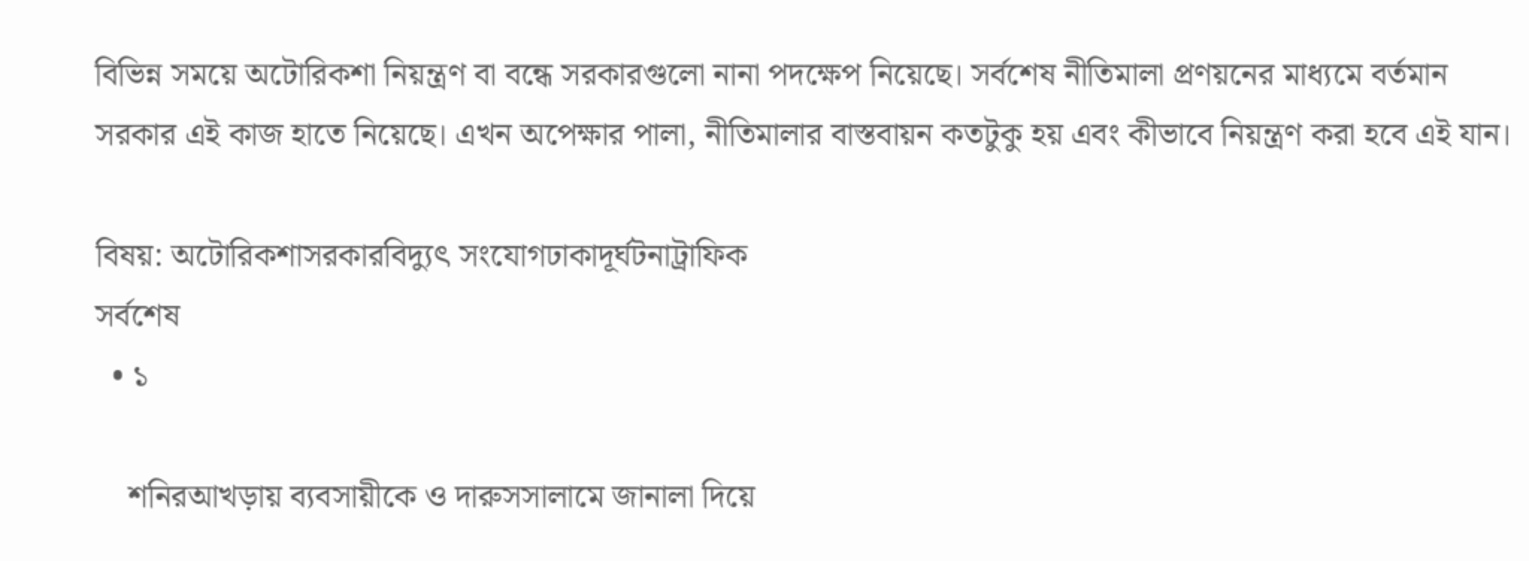বিভিন্ন সময়ে অটোরিকশা নিয়ন্ত্রণ বা বন্ধে সরকারগুলো নানা পদক্ষেপ নিয়েছে। সর্বশেষ নীতিমালা প্রণয়নের মাধ্যমে বর্তমান সরকার এই কাজ হাতে নিয়েছে। এখন অপেক্ষার পালা, নীতিমালার বাস্তবায়ন কতটুকু হয় এবং কীভাবে নিয়ন্ত্রণ করা হবে এই যান।

বিষয়: অটোরিকশাসরকারবিদ্যুৎ সংযোগঢাকাদূর্ঘটনাট্রাফিক
সর্বশেষ
  • ১

    শনিরআখড়ায় ব্যবসায়ীকে ও দারুসসালামে জানালা দিয়ে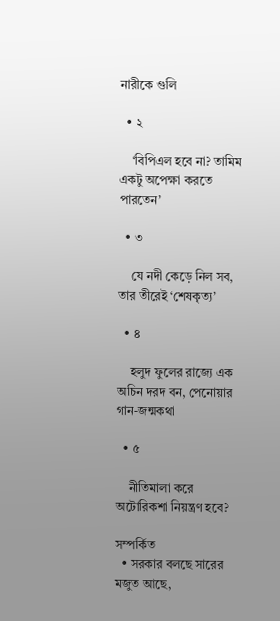নারীকে গুলি

  • ২

    ‘বিপিএল হবে না? তামিম একটু অপেক্ষা করতে পারতেন’

  • ৩

    যে নদী কেড়ে নিল সব, তার তীরেই ‘শেষকৃত্য’

  • ৪

    হলুদ ফুলের রাজ্যে এক অচিন দরদ বন, পেনোয়ার গান-জন্মকথা

  • ৫

    নীতিমালা করে অটোরিকশা নিয়ন্ত্রণ হবে?

সম্পর্কিত
  • সরকার বলছে সারের মজুত আছে,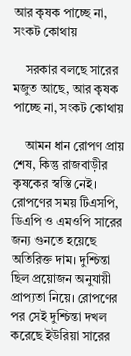আর কৃষক পাচ্ছে না, সংকট কোথায়

    সরকার বলছে সারের মজুত আছে, আর কৃষক পাচ্ছে না, সংকট কোথায়

    আমন ধান রোপণ প্রায় শেষ, কিন্তু রাজবাড়ীর কৃষকের স্বস্তি নেই। রোপণের সময় টিএসপি, ডিএপি ও এমওপি সারের জন্য গুনতে হয়েছে অতিরিক্ত দাম। দুশ্চিন্তা ছিল প্রয়োজন অনুযায়ী প্রাপ্যতা নিয়ে। রোপণের পর সেই দুশ্চিন্তা দখল করেছে ইউরিয়া সারের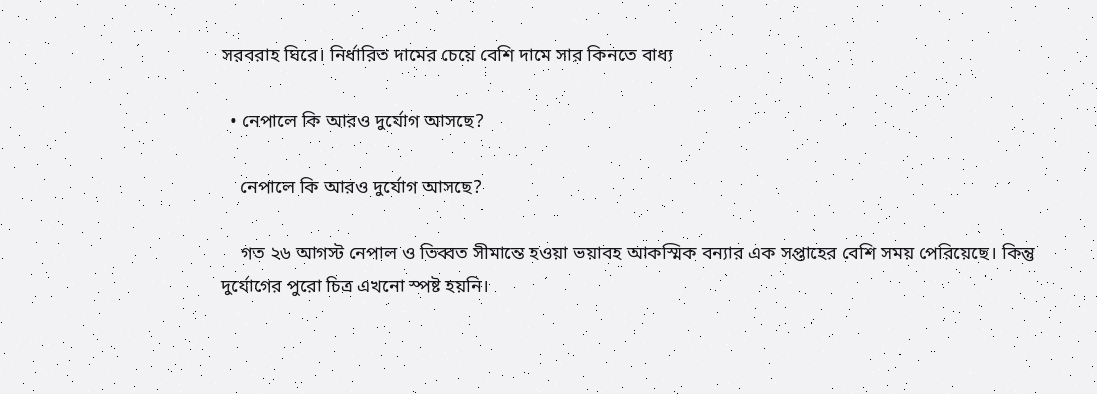সরবরাহ ঘিরে। নির্ধারিত দামের চেয়ে বেশি দামে সার কিনতে বাধ্য

  • নেপালে কি আরও দুর্যোগ আসছে?

    নেপালে কি আরও দুর্যোগ আসছে?

    গত ২৬ আগস্ট নেপাল ও তিব্বত সীমান্তে হওয়া ভয়াবহ আকস্মিক বন্যার এক সপ্তাহের বেশি সময় পেরিয়েছে। কিন্তু দুর্যোগের পুরো চিত্র এখনো স্পষ্ট হয়নি।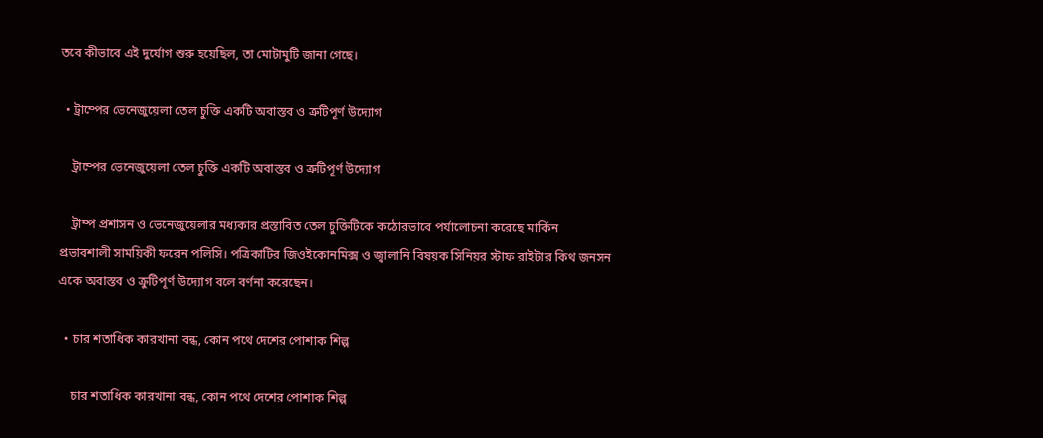তবে কীভাবে এই দুর্যোগ শুরু হয়েছিল, তা মোটামুটি জানা গেছে।

  • ট্রাম্পের ভেনেজুয়েলা তেল চুক্তি একটি অবাস্তব ও ত্রুটিপূর্ণ উদ্যোগ

    ট্রাম্পের ভেনেজুয়েলা তেল চুক্তি একটি অবাস্তব ও ত্রুটিপূর্ণ উদ্যোগ

    ট্রাম্প প্রশাসন ও ভেনেজুয়েলার মধ্যকার প্রস্তাবিত তেল চুক্তিটিকে কঠোরভাবে পর্যালোচনা করেছে মার্কিন প্রভাবশালী সাময়িকী ফরেন পলিসি। পত্রিকাটির জিওইকোনমিক্স ও জ্বালানি বিষয়ক সিনিয়র স্টাফ রাইটার কিথ জনসন একে অবাস্তব ও ক্রুটিপূর্ণ উদ্যোগ বলে বর্ণনা করেছেন।

  • চার শতাধিক কারখানা বন্ধ, কোন পথে দেশের পোশাক শিল্প

    চার শতাধিক কারখানা বন্ধ, কোন পথে দেশের পোশাক শিল্প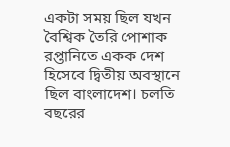একটা সময় ছিল যখন বৈশ্বিক তৈরি পোশাক রপ্তানিতে একক দেশ হিসেবে দ্বিতীয় অবস্থানে ছিল বাংলাদেশ। চলতি বছরের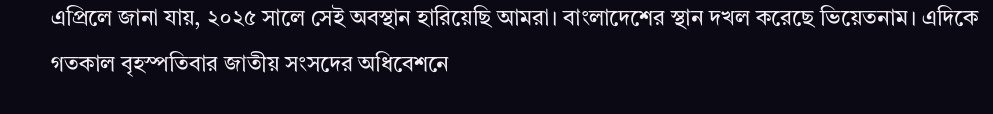এপ্রিলে জানা যায়, ২০২৫ সালে সেই অবস্থান হারিয়েছি আমরা। বাংলাদেশের স্থান দখল করেছে ভিয়েতনাম। এদিকে গতকাল বৃহস্পতিবার জাতীয় সংসদের অধিবেশনে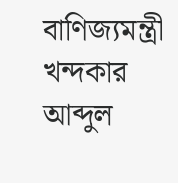বাণিজ্যমন্ত্রী খন্দকার আব্দুল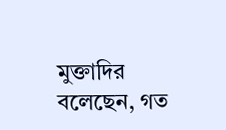মুক্তাদির বলেছেন, গত